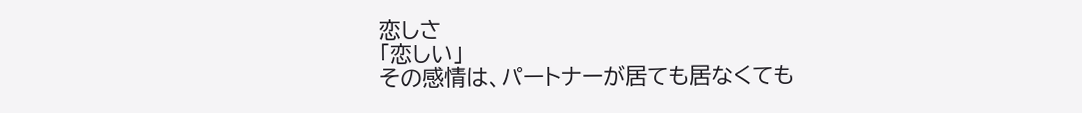恋しさ
「恋しい」
その感情は、パートナーが居ても居なくても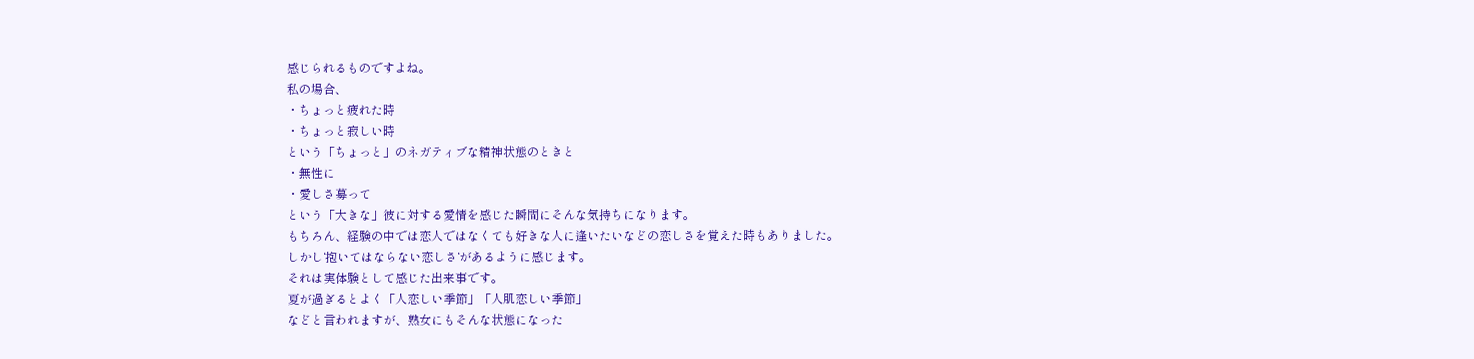感じられるものですよね。
私の場合、
・ちょっと疲れた時
・ちょっと寂しい時
という「ちょっと」のネガティブな精神状態のときと
・無性に
・愛しさ募って
という「大きな」彼に対する愛情を感じた瞬間にそんな気持ちになります。
もちろん、経験の中では恋人ではなくても好きな人に逢いたいなどの恋しさを覚えた時もありました。
しかし‘抱いてはならない恋しさ‘があるように感じます。
それは実体験として感じた出来事です。
夏が過ぎるとよく「人恋しい季節」「人肌恋しい季節」
などと言われますが、熟女にもそんな状態になった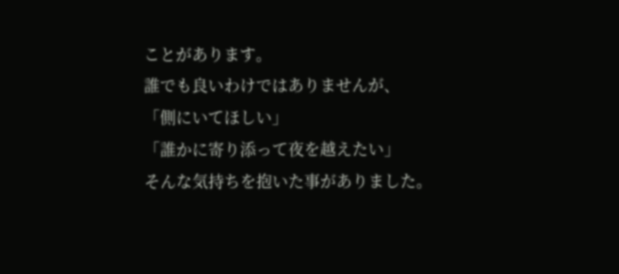ことがあります。
誰でも良いわけではありませんが、
「側にいてほしい」
「誰かに寄り添って夜を越えたい」
そんな気持ちを抱いた事がありました。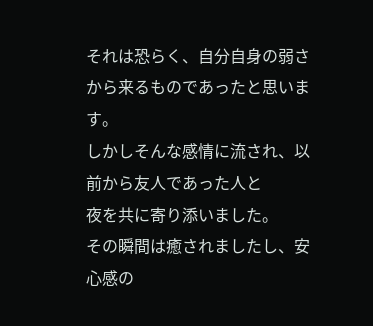それは恐らく、自分自身の弱さから来るものであったと思います。
しかしそんな感情に流され、以前から友人であった人と
夜を共に寄り添いました。
その瞬間は癒されましたし、安心感の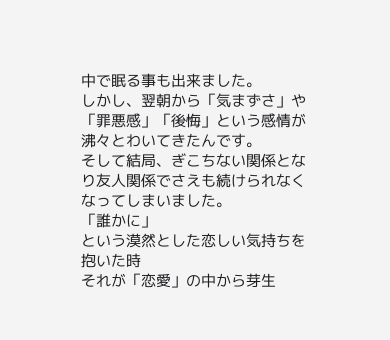中で眠る事も出来ました。
しかし、翌朝から「気まずさ」や「罪悪感」「後悔」という感情が沸々とわいてきたんです。
そして結局、ぎこちない関係となり友人関係でさえも続けられなくなってしまいました。
「誰かに」
という漠然とした恋しい気持ちを抱いた時
それが「恋愛」の中から芽生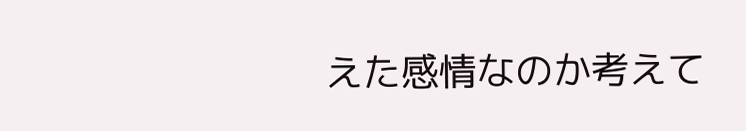えた感情なのか考えて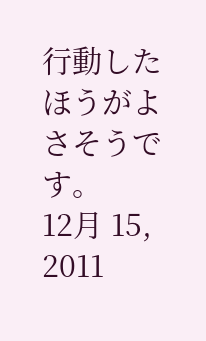行動したほうがよさそうです。
12月 15, 2011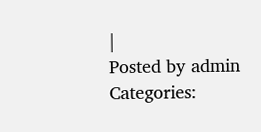|
Posted by admin
Categories: